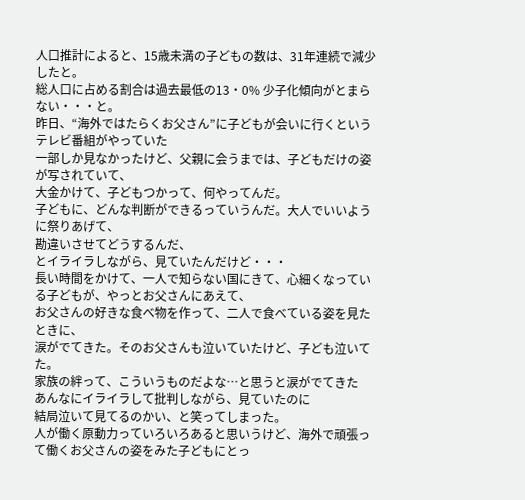人口推計によると、15歳未満の子どもの数は、31年連続で減少したと。
総人口に占める割合は過去最低の13・0% 少子化傾向がとまらない・・・と。
昨日、“海外ではたらくお父さん”に子どもが会いに行くという テレビ番組がやっていた
一部しか見なかったけど、父親に会うまでは、子どもだけの姿が写されていて、
大金かけて、子どもつかって、何やってんだ。
子どもに、どんな判断ができるっていうんだ。大人でいいように祭りあげて、
勘違いさせてどうするんだ、
とイライラしながら、見ていたんだけど・・・
長い時間をかけて、一人で知らない国にきて、心細くなっている子どもが、やっとお父さんにあえて、
お父さんの好きな食べ物を作って、二人で食べている姿を見たときに、
涙がでてきた。そのお父さんも泣いていたけど、子ども泣いてた。
家族の絆って、こういうものだよな…と思うと涙がでてきた
あんなにイライラして批判しながら、見ていたのに
結局泣いて見てるのかい、と笑ってしまった。
人が働く原動力っていろいろあると思いうけど、海外で頑張って働くお父さんの姿をみた子どもにとっ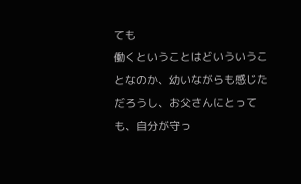ても
働くということはどいういうことなのか、幼いながらも感じただろうし、お父さんにとっても、自分が守っ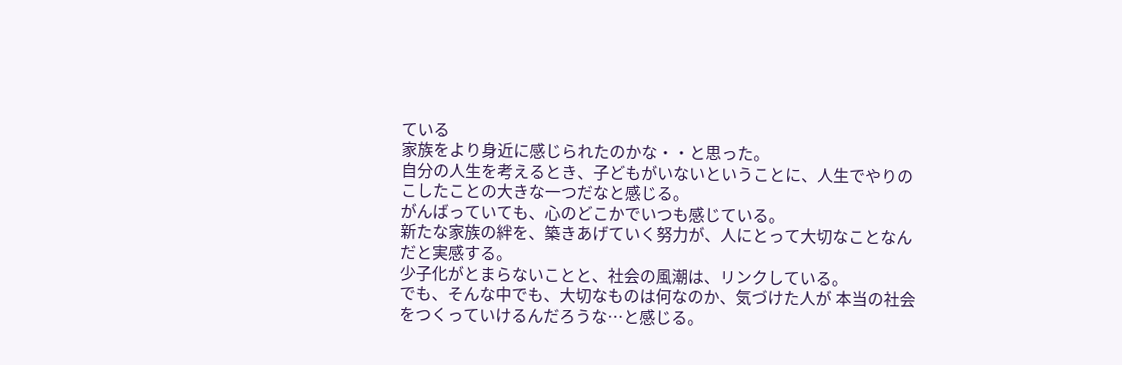ている
家族をより身近に感じられたのかな・・と思った。
自分の人生を考えるとき、子どもがいないということに、人生でやりのこしたことの大きな一つだなと感じる。
がんばっていても、心のどこかでいつも感じている。
新たな家族の絆を、築きあげていく努力が、人にとって大切なことなんだと実感する。
少子化がとまらないことと、社会の風潮は、リンクしている。
でも、そんな中でも、大切なものは何なのか、気づけた人が 本当の社会をつくっていけるんだろうな…と感じる。